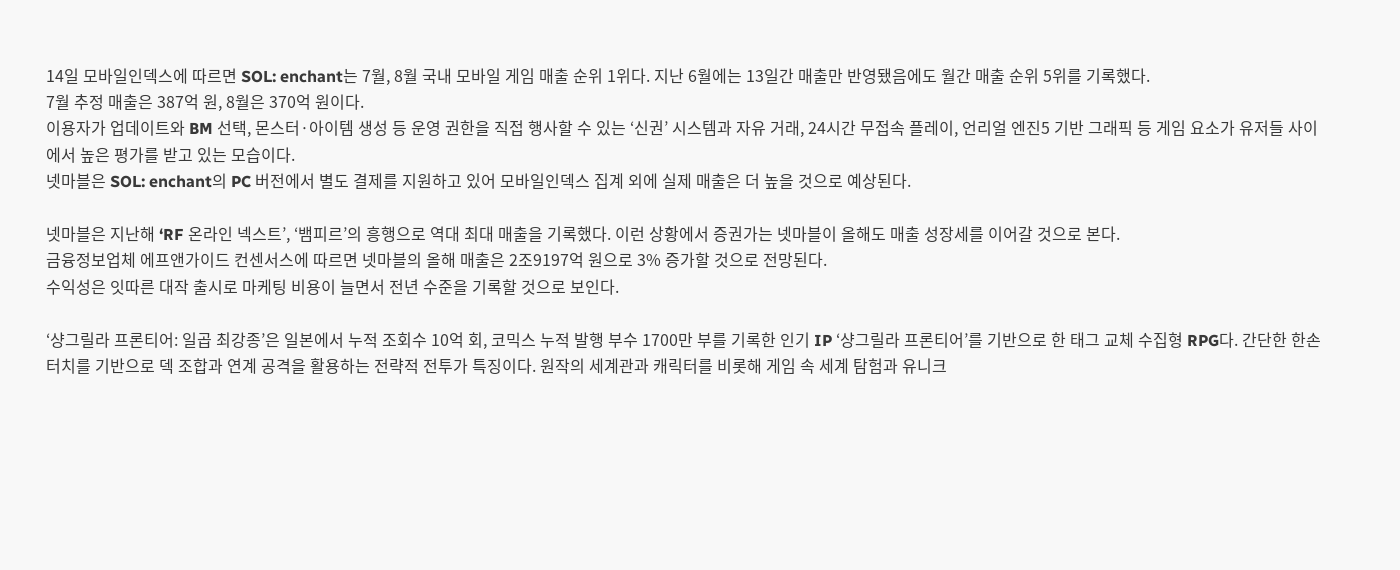14일 모바일인덱스에 따르면 SOL: enchant는 7월, 8월 국내 모바일 게임 매출 순위 1위다. 지난 6월에는 13일간 매출만 반영됐음에도 월간 매출 순위 5위를 기록했다.
7월 추정 매출은 387억 원, 8월은 370억 원이다.
이용자가 업데이트와 BM 선택, 몬스터·아이템 생성 등 운영 권한을 직접 행사할 수 있는 ‘신권’ 시스템과 자유 거래, 24시간 무접속 플레이, 언리얼 엔진5 기반 그래픽 등 게임 요소가 유저들 사이에서 높은 평가를 받고 있는 모습이다.
넷마블은 SOL: enchant의 PC 버전에서 별도 결제를 지원하고 있어 모바일인덱스 집계 외에 실제 매출은 더 높을 것으로 예상된다.

넷마블은 지난해 ‘RF 온라인 넥스트’, ‘뱀피르’의 흥행으로 역대 최대 매출을 기록했다. 이런 상황에서 증권가는 넷마블이 올해도 매출 성장세를 이어갈 것으로 본다.
금융정보업체 에프앤가이드 컨센서스에 따르면 넷마블의 올해 매출은 2조9197억 원으로 3% 증가할 것으로 전망된다.
수익성은 잇따른 대작 출시로 마케팅 비용이 늘면서 전년 수준을 기록할 것으로 보인다.

‘샹그릴라 프론티어: 일곱 최강종’은 일본에서 누적 조회수 10억 회, 코믹스 누적 발행 부수 1700만 부를 기록한 인기 IP ‘샹그릴라 프론티어’를 기반으로 한 태그 교체 수집형 RPG다. 간단한 한손 터치를 기반으로 덱 조합과 연계 공격을 활용하는 전략적 전투가 특징이다. 원작의 세계관과 캐릭터를 비롯해 게임 속 세계 탐험과 유니크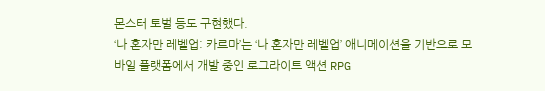몬스터 토벌 등도 구현했다.
‘나 혼자만 레벨업: 카르마’는 ‘나 혼자만 레벨업’ 애니메이션을 기반으로 모바일 플랫폼에서 개발 중인 로그라이트 액션 RPG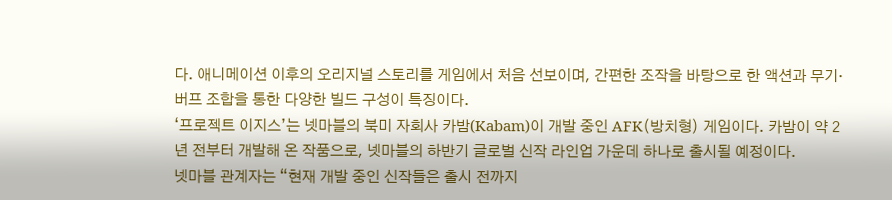다. 애니메이션 이후의 오리지널 스토리를 게임에서 처음 선보이며, 간편한 조작을 바탕으로 한 액션과 무기·버프 조합을 통한 다양한 빌드 구성이 특징이다.
‘프로젝트 이지스’는 넷마블의 북미 자회사 카밤(Kabam)이 개발 중인 AFK(방치형) 게임이다. 카밤이 약 2년 전부터 개발해 온 작품으로, 넷마블의 하반기 글로벌 신작 라인업 가운데 하나로 출시될 예정이다.
넷마블 관계자는 “현재 개발 중인 신작들은 출시 전까지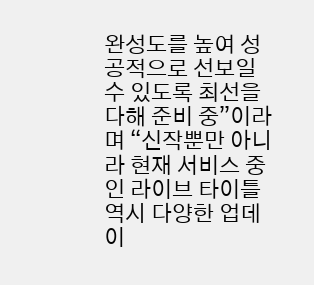완성도를 높여 성공적으로 선보일 수 있도록 최선을 다해 준비 중”이라며 “신작뿐만 아니라 현재 서비스 중인 라이브 타이틀 역시 다양한 업데이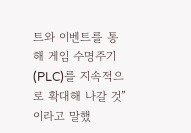트와 이벤트를 통해 게임 수명주기(PLC)를 지속적으로 확대해 나갈 것”이라고 말했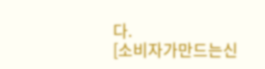다.
[소비자가만드는신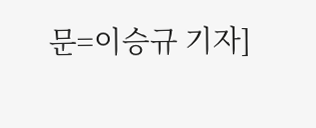문=이승규 기자]